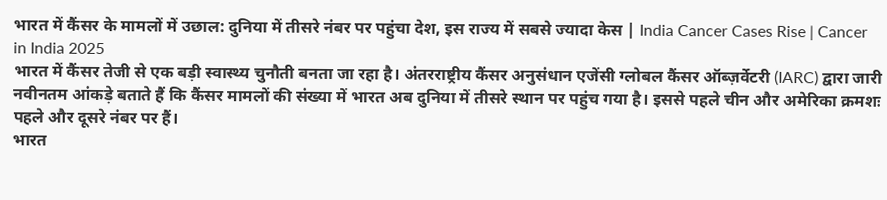भारत में कैंसर के मामलों में उछाल: दुनिया में तीसरे नंबर पर पहुंचा देश, इस राज्य में सबसे ज्यादा केस | India Cancer Cases Rise | Cancer in India 2025
भारत में कैंसर तेजी से एक बड़ी स्वास्थ्य चुनौती बनता जा रहा है। अंतरराष्ट्रीय कैंसर अनुसंधान एजेंसी ग्लोबल कैंसर ऑब्ज़र्वेटरी (IARC) द्वारा जारी नवीनतम आंकड़े बताते हैं कि कैंसर मामलों की संख्या में भारत अब दुनिया में तीसरे स्थान पर पहुंच गया है। इससे पहले चीन और अमेरिका क्रमशः पहले और दूसरे नंबर पर हैं।
भारत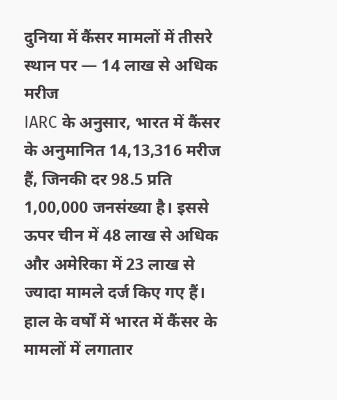दुनिया में कैंसर मामलों में तीसरे स्थान पर — 14 लाख से अधिक मरीज
IARC के अनुसार, भारत में कैंसर के अनुमानित 14,13,316 मरीज हैं, जिनकी दर 98.5 प्रति 1,00,000 जनसंख्या है। इससे ऊपर चीन में 48 लाख से अधिक और अमेरिका में 23 लाख से ज्यादा मामले दर्ज किए गए हैं।
हाल के वर्षों में भारत में कैंसर के मामलों में लगातार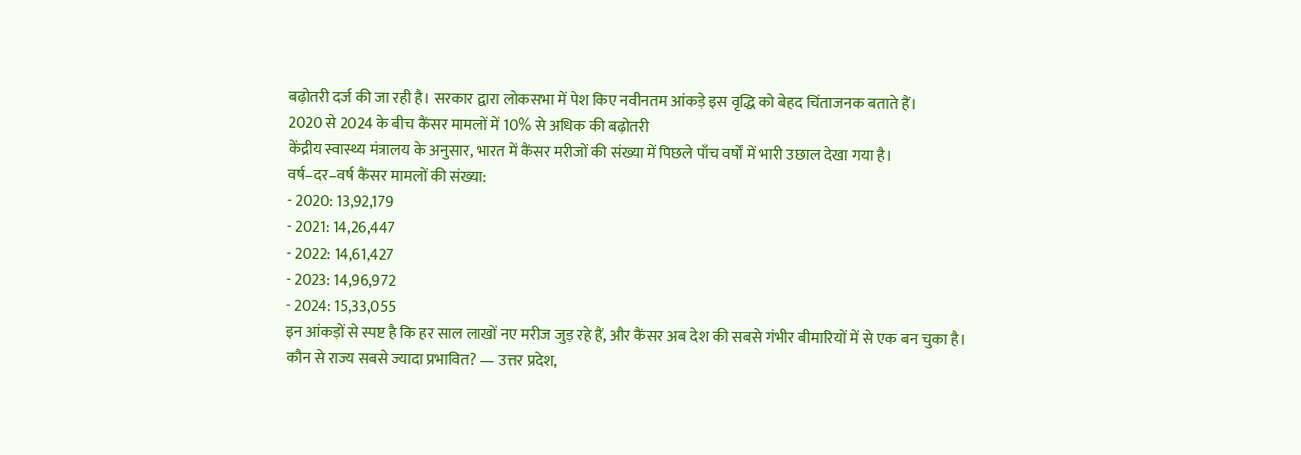बढ़ोतरी दर्ज की जा रही है। सरकार द्वारा लोकसभा में पेश किए नवीनतम आंकड़े इस वृद्धि को बेहद चिंताजनक बताते हैं।
2020 से 2024 के बीच कैंसर मामलों में 10% से अधिक की बढ़ोतरी
केंद्रीय स्वास्थ्य मंत्रालय के अनुसार, भारत में कैंसर मरीजों की संख्या में पिछले पाँच वर्षों में भारी उछाल देखा गया है।
वर्ष–दर–वर्ष कैंसर मामलों की संख्या:
- 2020: 13,92,179
- 2021: 14,26,447
- 2022: 14,61,427
- 2023: 14,96,972
- 2024: 15,33,055
इन आंकड़ों से स्पष्ट है कि हर साल लाखों नए मरीज जुड़ रहे हैं, और कैंसर अब देश की सबसे गंभीर बीमारियों में से एक बन चुका है।
कौन से राज्य सबसे ज्यादा प्रभावित? — उत्तर प्रदेश,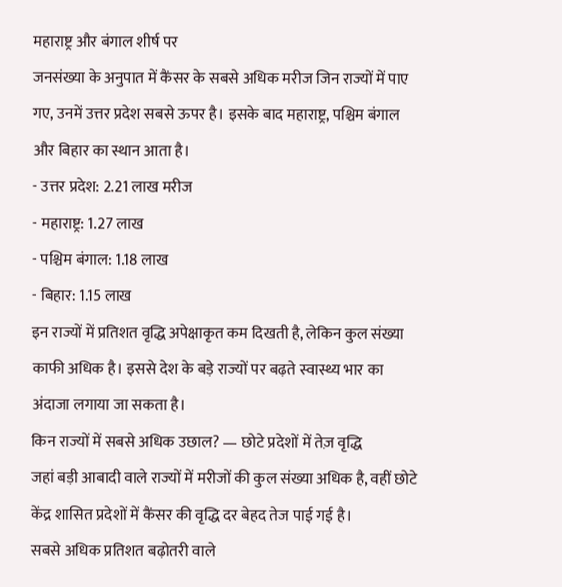महाराष्ट्र और बंगाल शीर्ष पर
जनसंख्या के अनुपात में कैंसर के सबसे अधिक मरीज जिन राज्यों में पाए गए, उनमें उत्तर प्रदेश सबसे ऊपर है। इसके बाद महाराष्ट्र, पश्चिम बंगाल और बिहार का स्थान आता है।
- उत्तर प्रदेश: 2.21 लाख मरीज
- महाराष्ट्र: 1.27 लाख
- पश्चिम बंगाल: 1.18 लाख
- बिहार: 1.15 लाख
इन राज्यों में प्रतिशत वृद्धि अपेक्षाकृत कम दिखती है, लेकिन कुल संख्या काफी अधिक है। इससे देश के बड़े राज्यों पर बढ़ते स्वास्थ्य भार का अंदाजा लगाया जा सकता है।
किन राज्यों में सबसे अधिक उछाल? — छोटे प्रदेशों में तेज़ वृद्धि
जहां बड़ी आबादी वाले राज्यों में मरीजों की कुल संख्या अधिक है, वहीं छोटे केंद्र शासित प्रदेशों में कैंसर की वृद्धि दर बेहद तेज पाई गई है।
सबसे अधिक प्रतिशत बढ़ोतरी वाले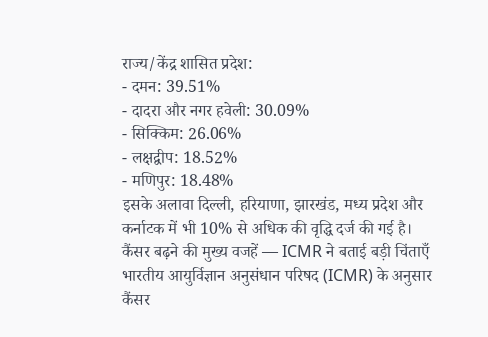राज्य/केंद्र शासित प्रदेश:
- दमन: 39.51%
- दादरा और नगर हवेली: 30.09%
- सिक्किम: 26.06%
- लक्षद्वीप: 18.52%
- मणिपुर: 18.48%
इसके अलावा दिल्ली, हरियाणा, झारखंड, मध्य प्रदेश और कर्नाटक में भी 10% से अधिक की वृद्धि दर्ज की गई है।
कैंसर बढ़ने की मुख्य वजहें — ICMR ने बताई बड़ी चिंताएँ
भारतीय आयुर्विज्ञान अनुसंधान परिषद (ICMR) के अनुसार कैंसर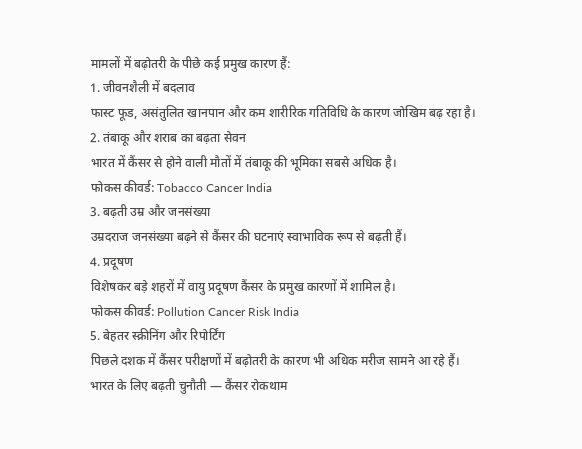मामलों में बढ़ोतरी के पीछे कई प्रमुख कारण हैं:
1. जीवनशैली में बदलाव
फास्ट फूड, असंतुलित खानपान और कम शारीरिक गतिविधि के कारण जोखिम बढ़ रहा है।
2. तंबाकू और शराब का बढ़ता सेवन
भारत में कैंसर से होने वाली मौतों में तंबाकू की भूमिका सबसे अधिक है।
फोकस कीवर्ड: Tobacco Cancer India
3. बढ़ती उम्र और जनसंख्या
उम्रदराज जनसंख्या बढ़ने से कैंसर की घटनाएं स्वाभाविक रूप से बढ़ती हैं।
4. प्रदूषण
विशेषकर बड़े शहरों में वायु प्रदूषण कैंसर के प्रमुख कारणों में शामिल है।
फोकस कीवर्ड: Pollution Cancer Risk India
5. बेहतर स्क्रीनिंग और रिपोर्टिंग
पिछले दशक में कैंसर परीक्षणों में बढ़ोतरी के कारण भी अधिक मरीज सामने आ रहे हैं।
भारत के लिए बढ़ती चुनौती — कैंसर रोकथाम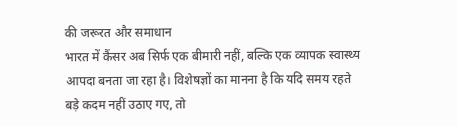की जरूरत और समाधान
भारत में कैंसर अब सिर्फ एक बीमारी नहीं, बल्कि एक व्यापक स्वास्थ्य आपदा बनता जा रहा है। विशेषज्ञों का मानना है कि यदि समय रहते बड़े कदम नहीं उठाए गए, तो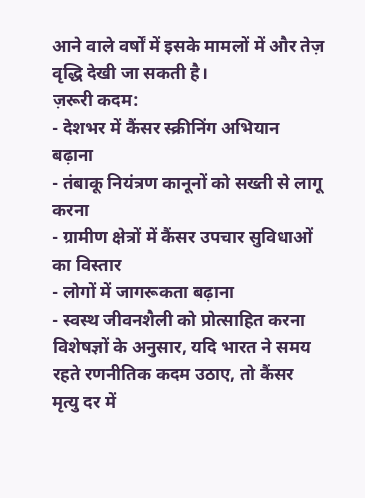आने वाले वर्षों में इसके मामलों में और तेज़ वृद्धि देखी जा सकती है।
ज़रूरी कदम:
- देशभर में कैंसर स्क्रीनिंग अभियान बढ़ाना
- तंबाकू नियंत्रण कानूनों को सख्ती से लागू करना
- ग्रामीण क्षेत्रों में कैंसर उपचार सुविधाओं का विस्तार
- लोगों में जागरूकता बढ़ाना
- स्वस्थ जीवनशैली को प्रोत्साहित करना
विशेषज्ञों के अनुसार, यदि भारत ने समय रहते रणनीतिक कदम उठाए, तो कैंसर मृत्यु दर में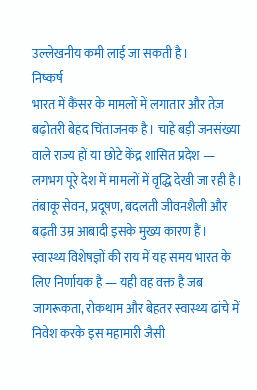उल्लेखनीय कमी लाई जा सकती है।
निष्कर्ष
भारत में कैंसर के मामलों में लगातार और तेज़ बढ़ोतरी बेहद चिंताजनक है। चाहे बड़ी जनसंख्या वाले राज्य हों या छोटे केंद्र शासित प्रदेश — लगभग पूरे देश में मामलों में वृद्धि देखी जा रही है।
तंबाकू सेवन, प्रदूषण, बदलती जीवनशैली और बढ़ती उम्र आबादी इसके मुख्य कारण हैं।
स्वास्थ्य विशेषज्ञों की राय में यह समय भारत के लिए निर्णायक है — यही वह वक्त है जब जागरूकता, रोकथाम और बेहतर स्वास्थ्य ढांचे में निवेश करके इस महामारी जैसी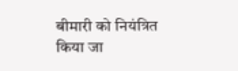बीमारी को नियंत्रित किया जा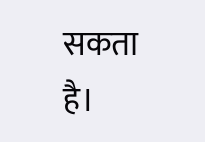सकता है।